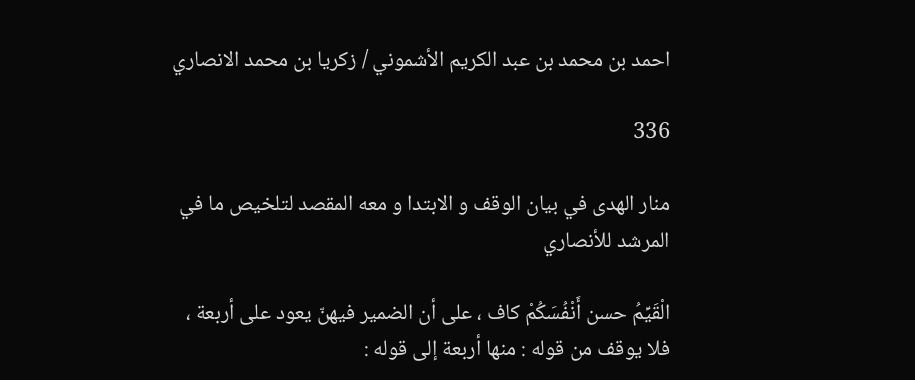احمد بن محمد بن عبد الكريم الأشموني / زكريا بن محمد الانصاري

336

منار الهدى في بيان الوقف و الابتدا و معه المقصد لتلخيص ما في المرشد للأنصاري

الْقَيِّمُ حسن أَنْفُسَكُمْ كاف ، على أن الضمير فيهنّ يعود على أربعة ، فلا يوقف من قوله : منها أربعة إلى قوله :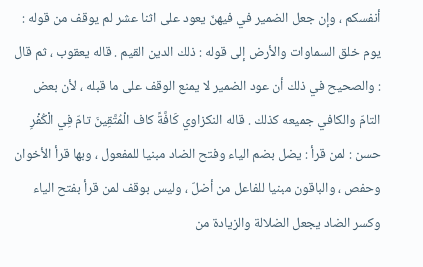أنفسكم ، وإن جعل الضمير في فيهنّ يعود على اثنا عشر لم يوقف من قوله : يوم خلق السماوات والأرض إلى قوله : ذلك الدين القيم . قاله يعقوب ، ثم قال : والصحيح في ذلك أن عود الضمير لا يمنع الوقف على ما قبله ، لأن بعض التامّ والكافي جميعه كذلك . قاله النكزاوي كَافَّةً كاف الْمُتَّقِينَ تامّ فِي الْكُفْرِ حسن : لمن قرأ : يضل بضم الياء وفتح الضاد مبنيا للمفعول ، وبها قرأ الأخوان وحفص ، والباقون مبنيا للفاعل من أضلّ ، وليس بوقف لمن قرأ بفتح الياء وكسر الضاد يجعل الضلالة والزيادة من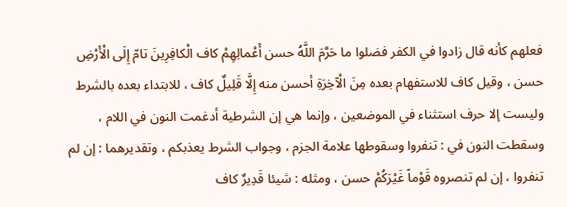فعلهم كأنه قال زادوا في الكفر فضلوا ما حَرَّمَ اللَّهُ حسن أَعْمالِهِمْ كاف الْكافِرِينَ تامّ إِلَى الْأَرْضِ حسن ، وقيل كاف للاستفهام بعده مِنَ الْآخِرَةِ أحسن منه إِلَّا قَلِيلٌ كاف ، للابتداء بعده بالشرط وليست إلا حرف استثناء في الموضعين ، وإنما هي إن الشرطية أدغمت النون في اللام ، وسقطت النون في : تنفروا وسقوطها علامة الجزم ، وجواب الشرط يعذبكم ، وتقديرهما : إن لم تنفروا ، إن لم تنصروه قَوْماً غَيْرَكُمْ حسن ، ومثله : شيئا قَدِيرٌ كاف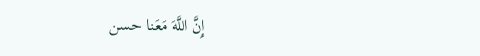إِنَّ اللَّهَ مَعَنا حسن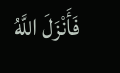فَأَنْزَلَ اللَّهُ